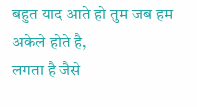बहुत याद आते हो तुम जब हम अकेले होते है,
लगता है जैसे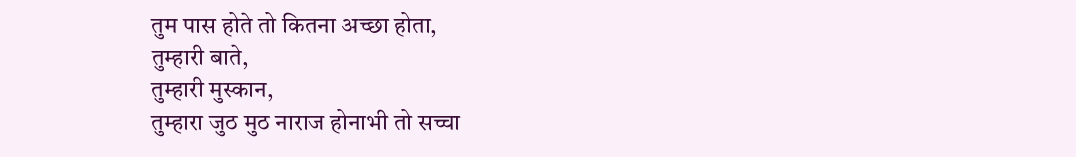तुम पास होते तो कितना अच्छा होता,
तुम्हारी बाते,
तुम्हारी मुस्कान,
तुम्हारा जुठ मुठ नाराज होनाभी तो सच्चा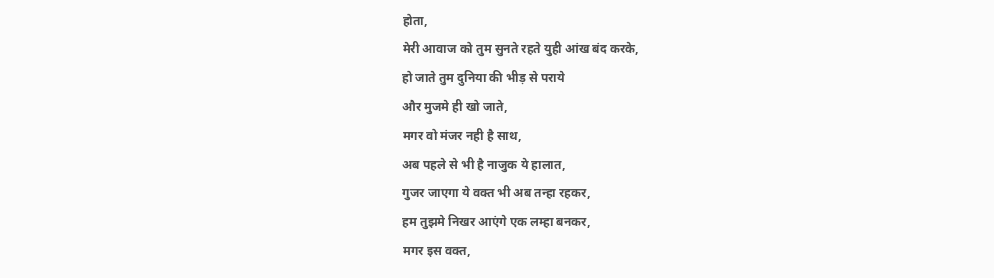होता,
मेरी आवाज को तुम सुनते रहते युही आंख बंद करके,
हो जाते तुम दुनिया की भीड़ से पराये
और मुजमे ही खो जाते,
मगर वो मंजर नही है साथ,
अब पहले से भी है नाजुक ये हालात,
गुजर जाएगा ये वक्त भी अब तन्हा रहकर,
हम तुझमे निखर आएंगे एक लम्हा बनकर,
मगर इस वक्त,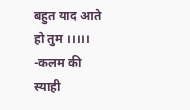बहुत याद आते हो तुम ।।।।।
-कलम की स्याही